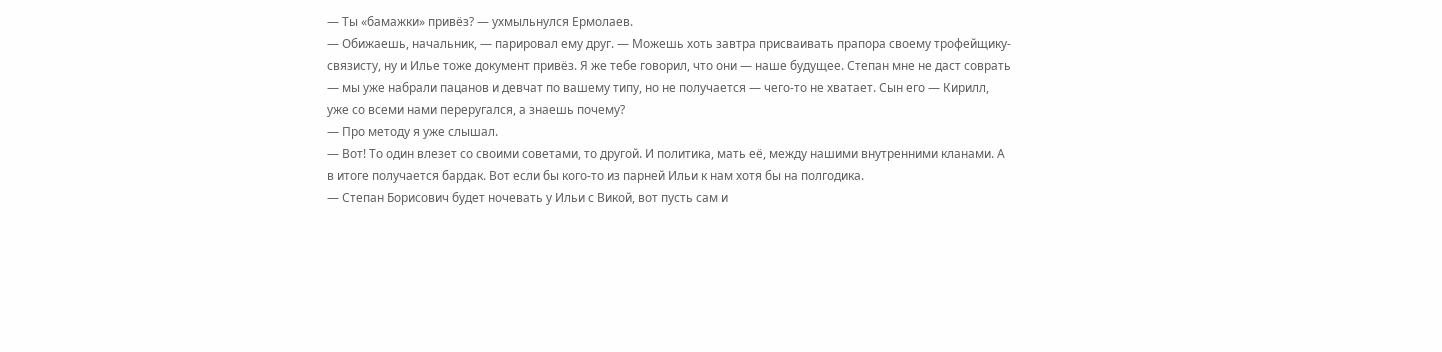— Ты «бамажки» привёз? — ухмыльнулся Ермолаев.
— Обижаешь, начальник, — парировал ему друг. — Можешь хоть завтра присваивать прапора своему трофейщику-связисту, ну и Илье тоже документ привёз. Я же тебе говорил, что они — наше будущее. Степан мне не даст соврать — мы уже набрали пацанов и девчат по вашему типу, но не получается — чего-то не хватает. Сын его — Кирилл, уже со всеми нами переругался, а знаешь почему?
— Про методу я уже слышал.
— Вот! То один влезет со своими советами, то другой. И политика, мать её, между нашими внутренними кланами. А в итоге получается бардак. Вот если бы кого-то из парней Ильи к нам хотя бы на полгодика.
— Степан Борисович будет ночевать у Ильи с Викой, вот пусть сам и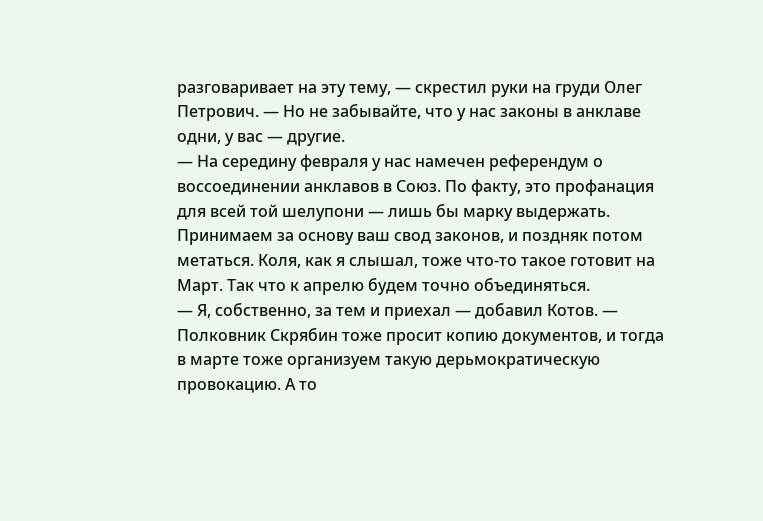разговаривает на эту тему, — скрестил руки на груди Олег Петрович. — Но не забывайте, что у нас законы в анклаве одни, у вас — другие.
— На середину февраля у нас намечен референдум о воссоединении анклавов в Союз. По факту, это профанация для всей той шелупони — лишь бы марку выдержать. Принимаем за основу ваш свод законов, и поздняк потом метаться. Коля, как я слышал, тоже что-то такое готовит на Март. Так что к апрелю будем точно объединяться.
— Я, собственно, за тем и приехал — добавил Котов. — Полковник Скрябин тоже просит копию документов, и тогда в марте тоже организуем такую дерьмократическую провокацию. А то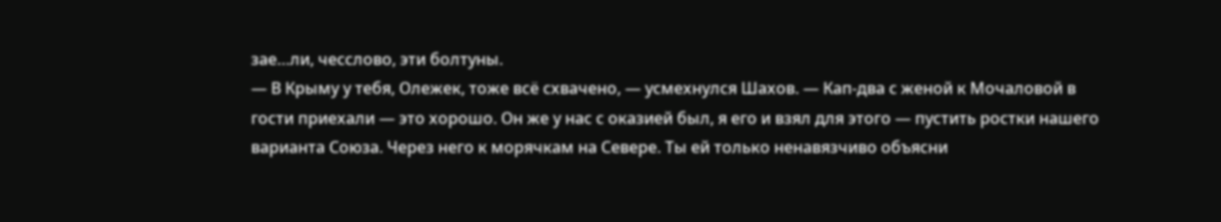зае…ли, чесслово, эти болтуны.
— В Крыму у тебя, Олежек, тоже всё схвачено, — усмехнулся Шахов. — Кап-два с женой к Мочаловой в гости приехали — это хорошо. Он же у нас с оказией был, я его и взял для этого — пустить ростки нашего варианта Союза. Через него к морячкам на Севере. Ты ей только ненавязчиво объясни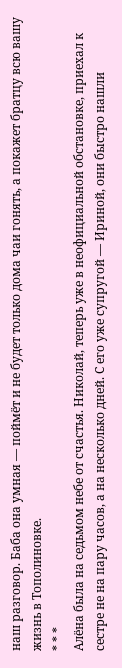наш разговор. Баба она умная — поймёт и не будет только дома чаи гонять, а покажет братцу всю вашу жизнь в Тополиновке.
* * *
Алёна была на седьмом небе от счастья. Николай, теперь уже в неофициальной обстановке, приехал к сестре не на пару часов, а на несколько дней. С его уже супругой — Ириной, они быстро нашли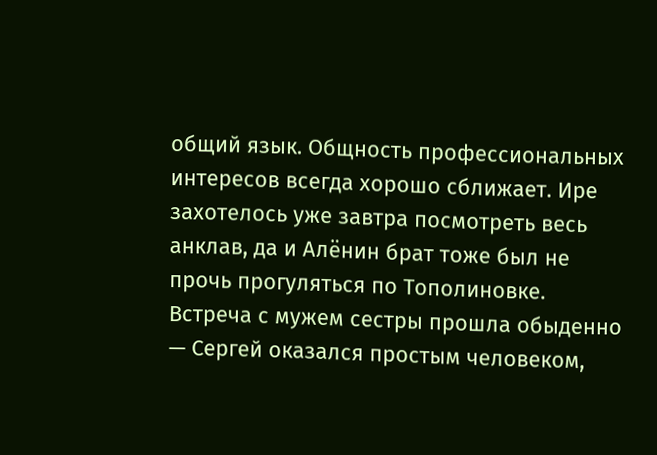общий язык. Общность профессиональных интересов всегда хорошо сближает. Ире захотелось уже завтра посмотреть весь анклав, да и Алёнин брат тоже был не прочь прогуляться по Тополиновке. Встреча с мужем сестры прошла обыденно — Сергей оказался простым человеком,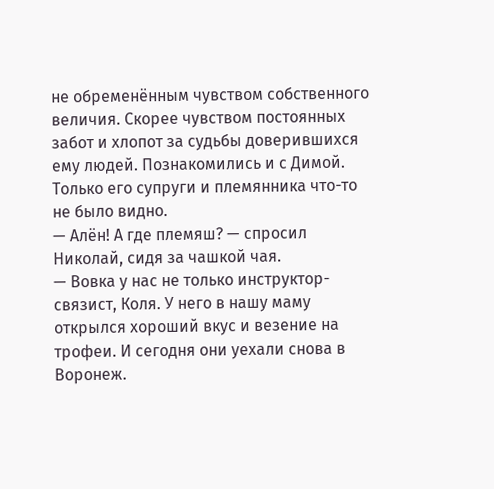не обременённым чувством собственного величия. Скорее чувством постоянных забот и хлопот за судьбы доверившихся ему людей. Познакомились и с Димой. Только его супруги и племянника что-то не было видно.
— Алён! А где племяш? — спросил Николай, сидя за чашкой чая.
— Вовка у нас не только инструктор-связист, Коля. У него в нашу маму открылся хороший вкус и везение на трофеи. И сегодня они уехали снова в Воронеж.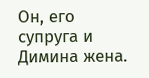Он, его супруга и Димина жена.